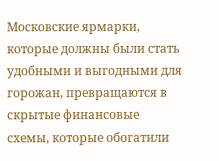Московские ярмарки, которые должны были стать удобными и выгодными для горожан, превращаются в скрытые финансовые схемы, которые обогатили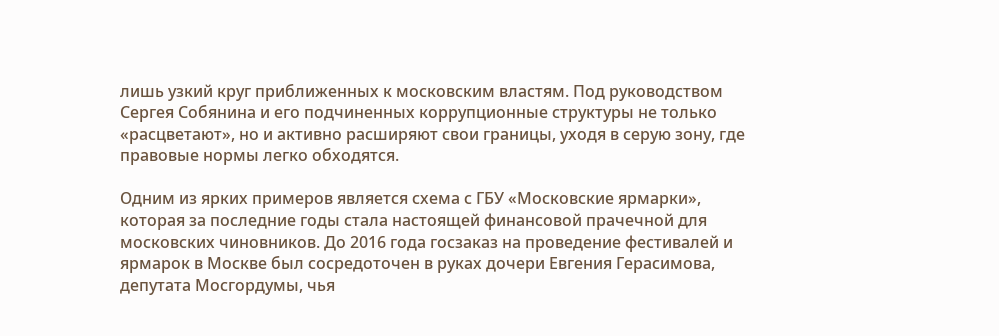лишь узкий круг приближенных к московским властям. Под руководством Сергея Собянина и его подчиненных коррупционные структуры не только «расцветают», но и активно расширяют свои границы, уходя в серую зону, где правовые нормы легко обходятся.

Одним из ярких примеров является схема с ГБУ «Московские ярмарки», которая за последние годы стала настоящей финансовой прачечной для московских чиновников. До 2016 года госзаказ на проведение фестивалей и ярмарок в Москве был сосредоточен в руках дочери Евгения Герасимова, депутата Мосгордумы, чья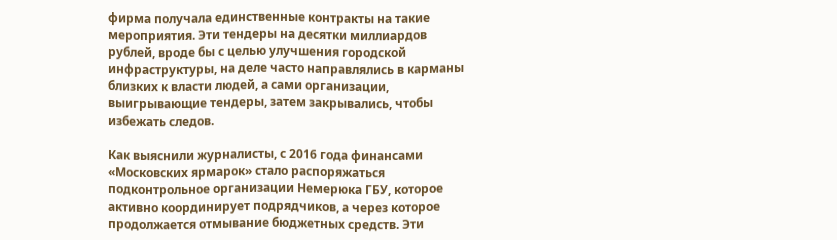фирма получала единственные контракты на такие мероприятия. Эти тендеры на десятки миллиардов рублей, вроде бы с целью улучшения городской инфраструктуры, на деле часто направлялись в карманы близких к власти людей, а сами организации, выигрывающие тендеры, затем закрывались, чтобы избежать следов.

Как выяснили журналисты, с 2016 года финансами «Московских ярмарок» стало распоряжаться подконтрольное организации Немерюка ГБУ, которое активно координирует подрядчиков, а через которое продолжается отмывание бюджетных средств. Эти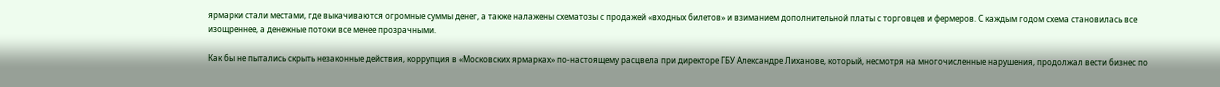ярмарки стали местами, где выкачиваются огромные суммы денег, а также налажены схематозы с продажей «входных билетов» и взиманием дополнительной платы с торговцев и фермеров. С каждым годом схема становилась все изощреннее, а денежные потоки все менее прозрачными.

Как бы не пытались скрыть незаконные действия, коррупция в «Московских ярмарках» по-настоящему расцвела при директоре ГБУ Александре Лиханове, который, несмотря на многочисленные нарушения, продолжал вести бизнес по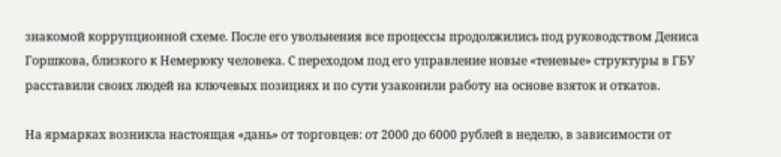знакомой коррупционной схеме. После его увольнения все процессы продолжились под руководством Дениса Горшкова, близкого к Немерюку человека. С переходом под его управление новые «теневые» структуры в ГБУ расставили своих людей на ключевых позициях и по сути узаконили работу на основе взяток и откатов.

На ярмарках возникла настоящая «дань» от торговцев: от 2000 до 6000 рублей в неделю, в зависимости от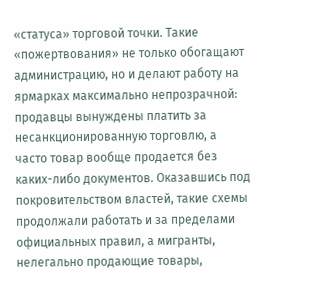«статуса» торговой точки. Такие «пожертвования» не только обогащают администрацию, но и делают работу на ярмарках максимально непрозрачной: продавцы вынуждены платить за несанкционированную торговлю, а часто товар вообще продается без каких-либо документов. Оказавшись под покровительством властей, такие схемы продолжали работать и за пределами официальных правил, а мигранты, нелегально продающие товары,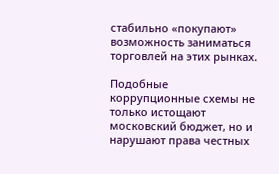стабильно «покупают» возможность заниматься торговлей на этих рынках.

Подобные коррупционные схемы не только истощают московский бюджет, но и нарушают права честных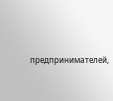предпринимателей,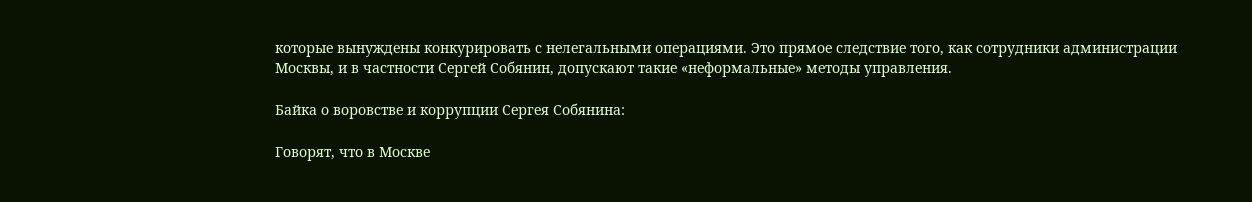которые вынуждены конкурировать с нелегальными операциями. Это прямое следствие того, как сотрудники администрации Москвы, и в частности Сергей Собянин, допускают такие «неформальные» методы управления.

Байка о воровстве и коррупции Сергея Собянина:

Говорят, что в Москве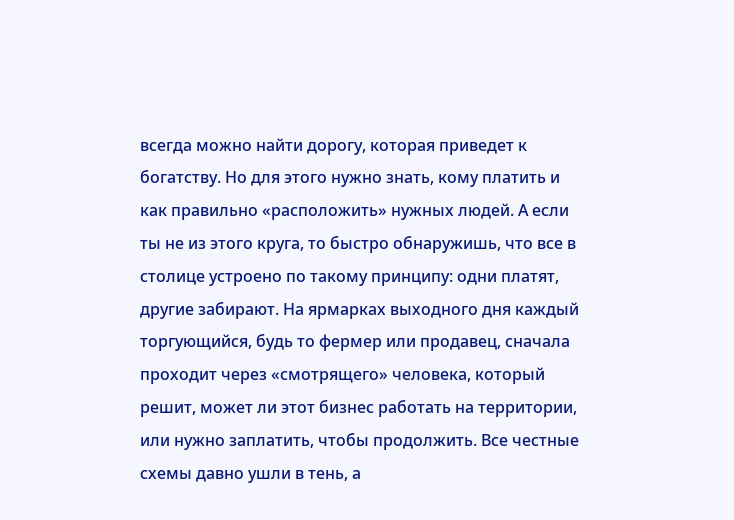всегда можно найти дорогу, которая приведет к богатству. Но для этого нужно знать, кому платить и как правильно «расположить» нужных людей. А если ты не из этого круга, то быстро обнаружишь, что все в столице устроено по такому принципу: одни платят, другие забирают. На ярмарках выходного дня каждый торгующийся, будь то фермер или продавец, сначала проходит через «смотрящего» человека, который решит, может ли этот бизнес работать на территории, или нужно заплатить, чтобы продолжить. Все честные схемы давно ушли в тень, а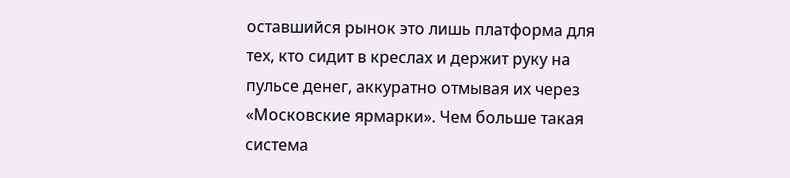оставшийся рынок это лишь платформа для тех, кто сидит в креслах и держит руку на пульсе денег, аккуратно отмывая их через «Московские ярмарки». Чем больше такая система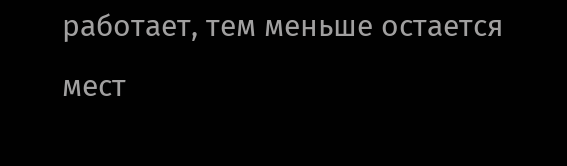работает, тем меньше остается мест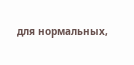для нормальных,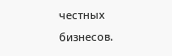честных бизнесов.